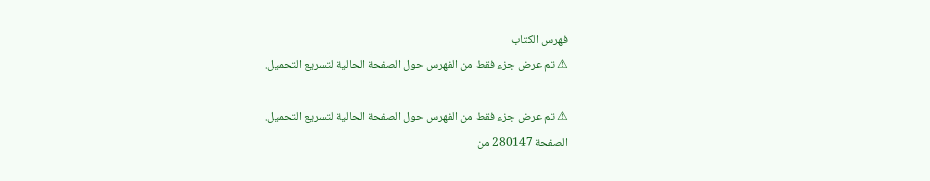فهرس الكتاب
⚠ تم عرض جزء فقط من الفهرس حول الصفحة الحالية لتسريع التحميل.

⚠ تم عرض جزء فقط من الفهرس حول الصفحة الحالية لتسريع التحميل.
الصفحة 280147 من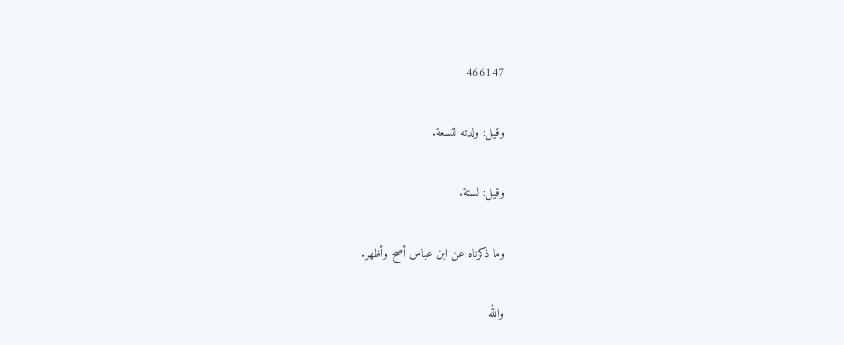466147

وقيل: ولدته لتسعة.

وقيل: لستة.

وما ذكرناه عن ابن عباس أصح وأظهر.

والله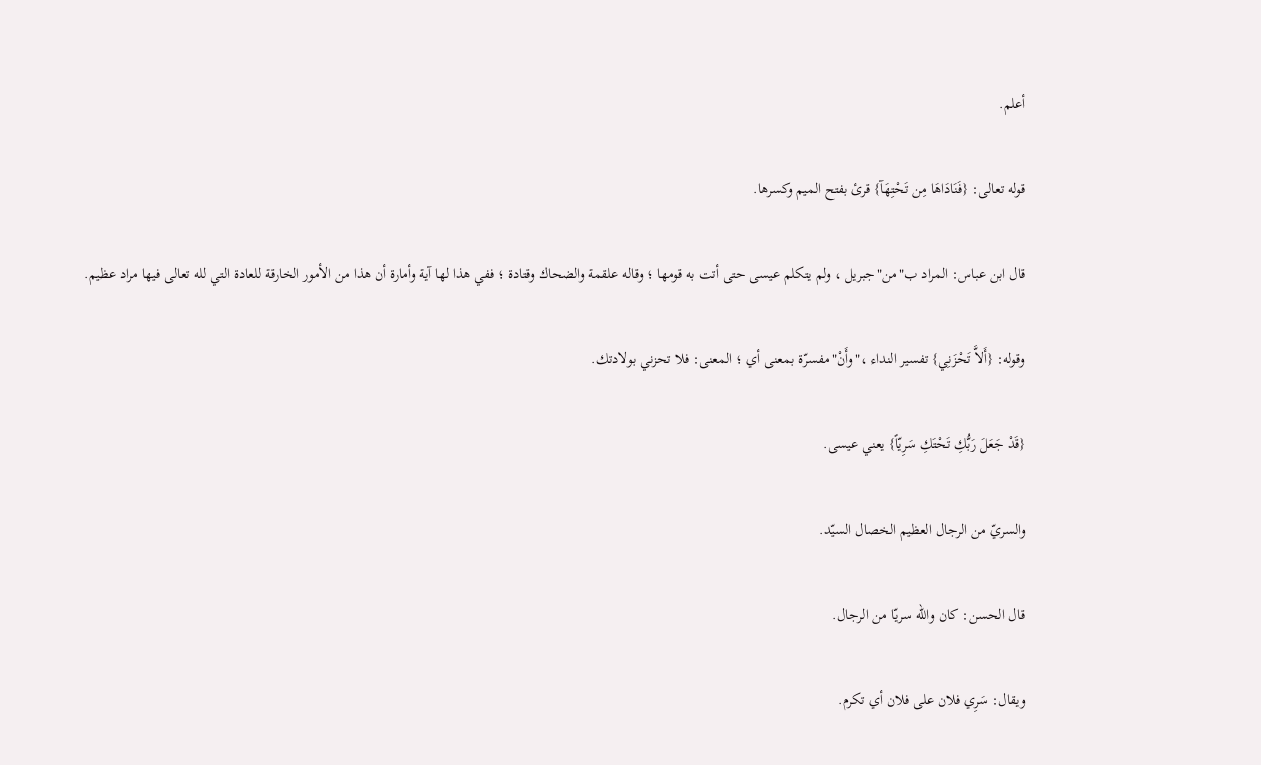أعلم.

قوله تعالى: {فَنَادَاهَا مِن تَحْتِهَآ} قرئ بفتح الميم وكسرها.

قال ابن عباس: المراد ب"من"جبريل ، ولم يتكلم عيسى حتى أتت به قومها ؛ وقاله علقمة والضحاك وقتادة ؛ ففي هذا لها آية وأمارة أن هذا من الأمور الخارقة للعادة التي لله تعالى فيها مراد عظيم.

وقوله: {أَلاَّ تَحْزَنِي} تفسير النداء ،"وأَنْ"مفسرّة بمعنى أي ؛ المعنى: فلا تحزني بولادتك.

{قَدْ جَعَلَ رَبُّكِ تَحْتَكِ سَرِيّاً} يعني عيسى.

والسريّ من الرجال العظيم الخصال السيّد.

قال الحسن: كان والله سريّا من الرجال.

ويقال: سَرِي فلان على فلان أي تكرم.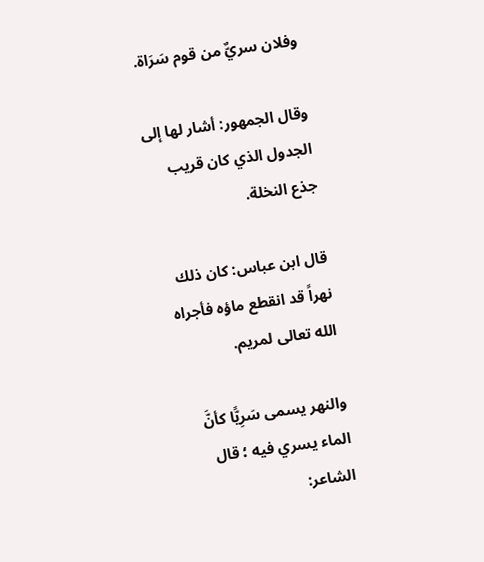وفلان سريٌّ من قوم سَرَاة.

وقال الجمهور: أشار لها إلى الجدول الذي كان قريب جذع النخلة.

قال ابن عباس: كان ذلك نهراً قد انقطع ماؤه فأجراه الله تعالى لمريم.

والنهر يسمى سَرِيًّا كأنَّ الماء يسري فيه ؛ قال الشاعر: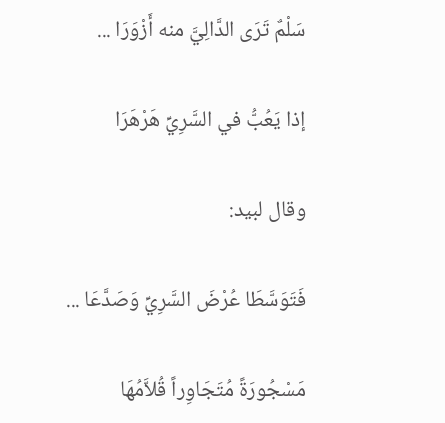سَلْمٌ تَرَى الدَّالِيَّ منه أَزْوَرَا ...

إذا يَعُبُّ في السَّرِيِّ هَرْهَرَا

وقال لبيد:

فَتَوَسَّطَا عُرْضَ السَّرِيِّ وَصَدَّعَا ...

مَسْجُورَةً مُتَجَاوِراً قُلاَّمُهَا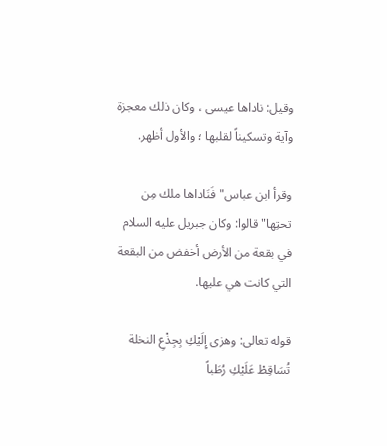وقيل: ناداها عيسى ، وكان ذلك معجزة وآية وتسكيناً لقلبها ؛ والأول أظهر.

وقرأ ابن عباس"فَنَاداها ملك مِن تحتِها"قالوا: وكان جبريل عليه السلام في بقعة من الأرض أخفض من البقعة التي كانت هي عليها.

قوله تعالى: وهزى إِلَيْكِ بِجِذْعِ النخلة تُسَاقِطْ عَلَيْكِ رُطَباً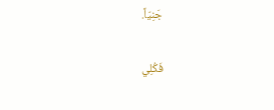جَنِيّاً.

فَكُلِي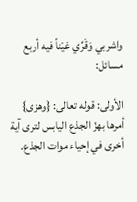واشربي وَقَرِّي عَيْناً فيه أربع مسائل:

الأولى: قوله تعالى: {وهزى} أمرها بهزّ الجذع اليابس لترى آية أخرى في إحياء موات الجذع.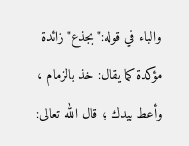والباء في قوله:"بجذع"زائدة مؤكدة كما يقال: خذ بالزمام ، وأعط بيدك ؛ قال الله تعالى: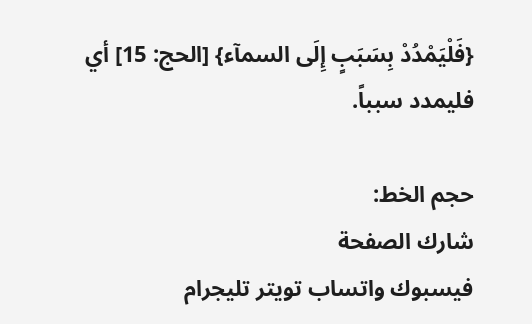{فَلْيَمْدُدْ بِسَبَبٍ إِلَى السمآء} [الحج: 15] أي فليمدد سبباً.

حجم الخط:
شارك الصفحة
فيسبوك واتساب تويتر تليجرام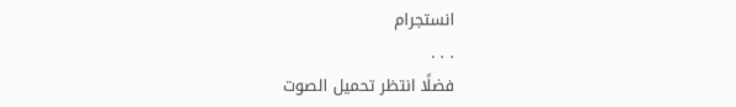انستجرام
. . .
فضلًا انتظر تحميل الصوت